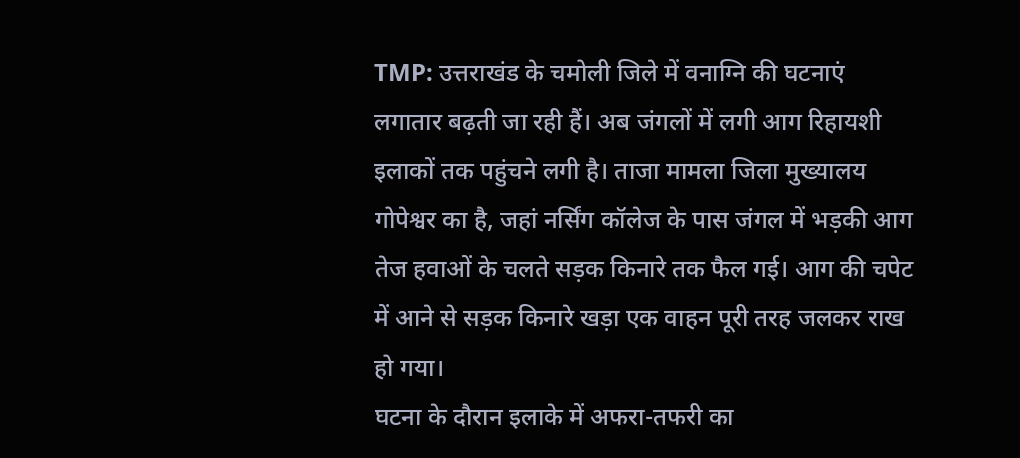TMP: उत्तराखंड के चमोली जिले में वनाग्नि की घटनाएं लगातार बढ़ती जा रही हैं। अब जंगलों में लगी आग रिहायशी इलाकों तक पहुंचने लगी है। ताजा मामला जिला मुख्यालय गोपेश्वर का है, जहां नर्सिंग कॉलेज के पास जंगल में भड़की आग तेज हवाओं के चलते सड़क किनारे तक फैल गई। आग की चपेट में आने से सड़क किनारे खड़ा एक वाहन पूरी तरह जलकर राख हो गया।
घटना के दौरान इलाके में अफरा-तफरी का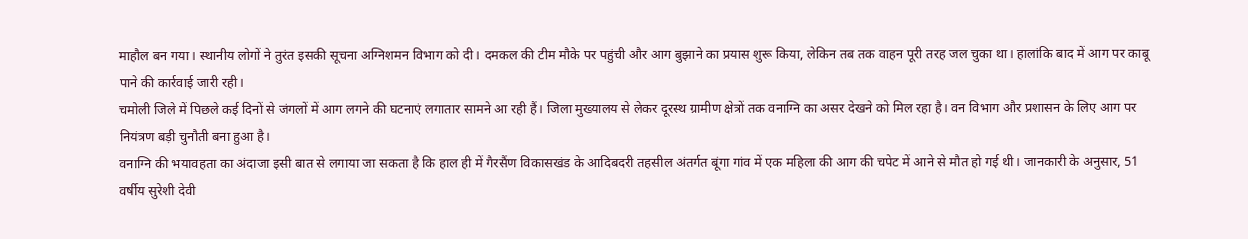माहौल बन गया। स्थानीय लोगों ने तुरंत इसकी सूचना अग्निशमन विभाग को दी। दमकल की टीम मौके पर पहुंची और आग बुझाने का प्रयास शुरू किया, लेकिन तब तक वाहन पूरी तरह जल चुका था। हालांकि बाद में आग पर काबू पाने की कार्रवाई जारी रही।
चमोली जिले में पिछले कई दिनों से जंगलों में आग लगने की घटनाएं लगातार सामने आ रही हैं। जिला मुख्यालय से लेकर दूरस्थ ग्रामीण क्षेत्रों तक वनाग्नि का असर देखने को मिल रहा है। वन विभाग और प्रशासन के लिए आग पर नियंत्रण बड़ी चुनौती बना हुआ है।
वनाग्नि की भयावहता का अंदाजा इसी बात से लगाया जा सकता है कि हाल ही में गैरसैंण विकासखंड के आदिबदरी तहसील अंतर्गत बूंगा गांव में एक महिला की आग की चपेट में आने से मौत हो गई थी। जानकारी के अनुसार, 51 वर्षीय सुरेशी देवी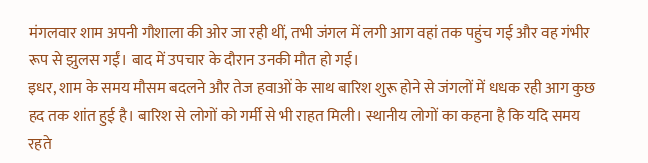मंगलवार शाम अपनी गौशाला की ओर जा रही थीं, तभी जंगल में लगी आग वहां तक पहुंच गई और वह गंभीर रूप से झुलस गईं। बाद में उपचार के दौरान उनकी मौत हो गई।
इधर, शाम के समय मौसम बदलने और तेज हवाओं के साथ बारिश शुरू होने से जंगलों में धधक रही आग कुछ हद तक शांत हुई है। बारिश से लोगों को गर्मी से भी राहत मिली। स्थानीय लोगों का कहना है कि यदि समय रहते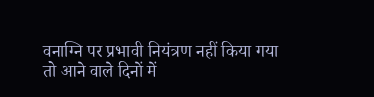वनाग्नि पर प्रभावी नियंत्रण नहीं किया गया तो आने वाले दिनों में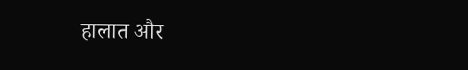हालात और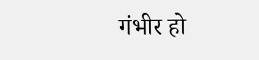गंभीर हो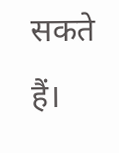सकते हैं।